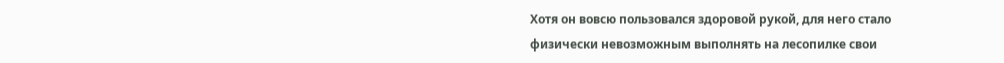Хотя он вовсю пользовался здоровой рукой, для него стало физически невозможным выполнять на лесопилке свои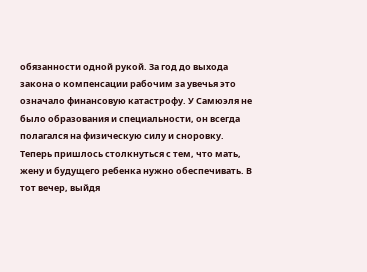обязанности одной рукой. За год до выхода закона о компенсации рабочим за увечья это означало финансовую катастрофу. У Самюэля не было образования и специальности, он всегда полагался на физическую силу и сноровку. Теперь пришлось столкнуться с тем, что мать, жену и будущего ребенка нужно обеспечивать. В тот вечер, выйдя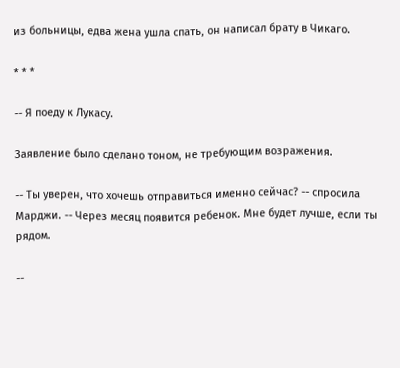из больницы, едва жена ушла спать, он написал брату в Чикаго.

* * *

-- Я поеду к Лукасу.

Заявление было сделано тоном, не требующим возражения.

-- Ты уверен, что хочешь отправиться именно сейчас? -- спросила Марджи. -- Через месяц появится ребенок. Мне будет лучше, если ты рядом.

--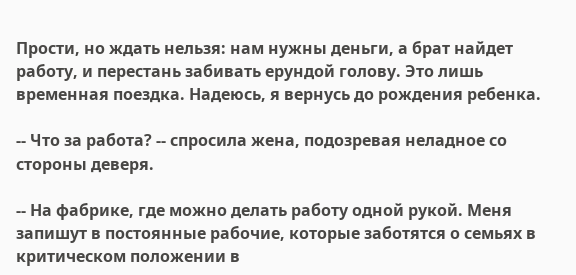Прости, но ждать нельзя: нам нужны деньги, а брат найдет работу, и перестань забивать ерундой голову. Это лишь временная поездка. Надеюсь, я вернусь до рождения ребенка.

-- Что за работа? -- спросила жена, подозревая неладное со стороны деверя.

-- На фабрике, где можно делать работу одной рукой. Меня запишут в постоянные рабочие, которые заботятся о семьях в критическом положении в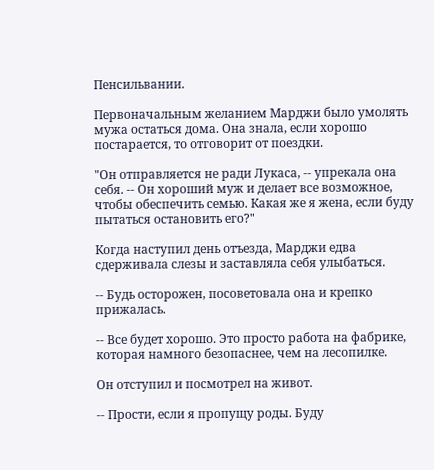Пенсильвании.

Первоначальным желанием Марджи было умолять мужа остаться дома. Она знала, если хорошо постарается, то отговорит от поездки.

"Он отправляется не ради Лукаса, -- упрекала она себя. -- Он хороший муж и делает все возможное, чтобы обеспечить семью. Какая же я жена, если буду пытаться остановить его?"

Когда наступил день отъезда, Марджи едва сдерживала слезы и заставляла себя улыбаться.

-- Будь осторожен, посоветовала она и крепко прижалась.

-- Все будет хорошо. Это просто работа на фабрике, которая намного безопаснее, чем на лесопилке.

Он отступил и посмотрел на живот.

-- Прости, если я пропущу роды. Буду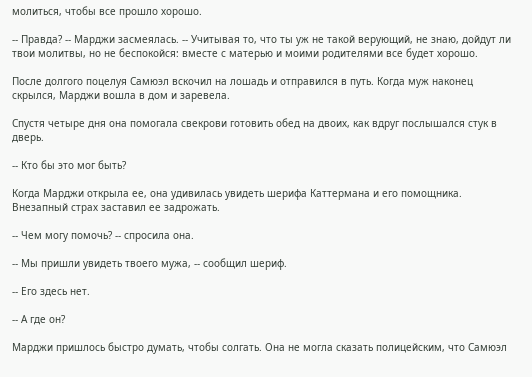молиться, чтобы все прошло хорошо.

-- Правда? -- Марджи засмеялась. -- Учитывая то, что ты уж не такой верующий, не знаю, дойдут ли твои молитвы, но не беспокойся: вместе с матерью и моими родителями все будет хорошо.

После долгого поцелуя Самюэл вскочил на лошадь и отправился в путь. Когда муж наконец скрылся, Марджи вошла в дом и заревела.

Спустя четыре дня она помогала свекрови готовить обед на двоих, как вдруг послышался стук в дверь.

-- Кто бы это мог быть?

Когда Марджи открыла ее, она удивилась увидеть шерифа Каттермана и его помощника. Внезапный страх заставил ее задрожать.

-- Чем могу помочь? -- спросила она.

-- Мы пришли увидеть твоего мужа, -- сообщил шериф.

-- Его здесь нет.

-- А где он?

Марджи пришлось быстро думать, чтобы солгать. Она не могла сказать полицейским, что Самюэл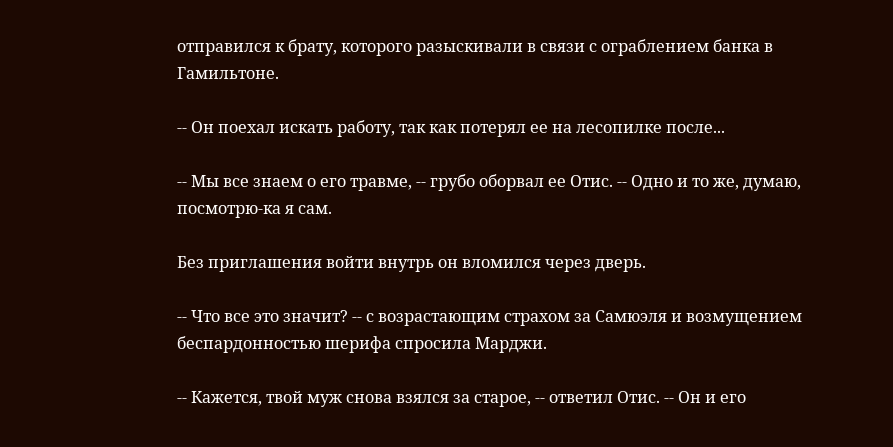отправился к брату, которого разыскивали в связи с ограблением банка в Гамильтоне.

-- Он поехал искать работу, так как потерял ее на лесопилке после...

-- Мы все знаем о его травме, -- грубо оборвал ее Отис. -- Одно и то же, думаю, посмотрю-ка я сам.

Без приглашения войти внутрь он вломился через дверь.

-- Что все это значит? -- с возрастающим страхом за Самюэля и возмущением беспардонностью шерифа спросила Марджи.

-- Кажется, твой муж снова взялся за старое, -- ответил Отис. -- Он и его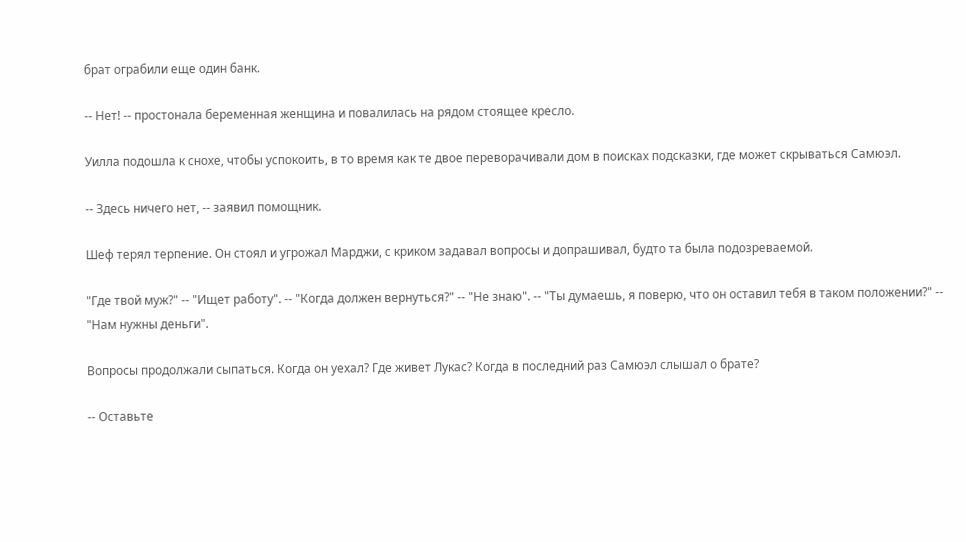брат ограбили еще один банк.

-- Нет! -- простонала беременная женщина и повалилась на рядом стоящее кресло.

Уилла подошла к снохе, чтобы успокоить, в то время как те двое переворачивали дом в поисках подсказки, где может скрываться Самюэл.

-- Здесь ничего нет, -- заявил помощник.

Шеф терял терпение. Он стоял и угрожал Марджи, с криком задавал вопросы и допрашивал, будто та была подозреваемой.

"Где твой муж?" -- "Ищет работу". -- "Когда должен вернуться?" -- "Не знаю". -- "Ты думаешь, я поверю, что он оставил тебя в таком положении?" -- "Нам нужны деньги".

Вопросы продолжали сыпаться. Когда он уехал? Где живет Лукас? Когда в последний раз Самюэл слышал о брате?

-- Оставьте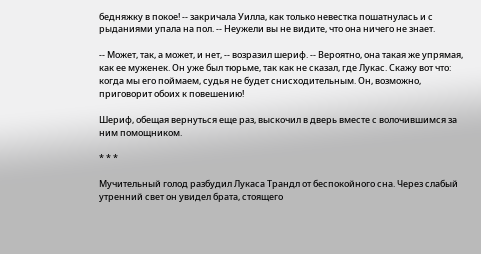бедняжку в покое! -- закричала Уилла, как только невестка пошатнулась и с рыданиями упала на пол. -- Неужели вы не видите, что она ничего не знает.

-- Может, так, а может, и нет, -- возразил шериф. -- Вероятно, она такая же упрямая, как ее муженек. Он уже был тюрьме, так как не сказал, где Лукас. Скажу вот что: когда мы его поймаем, судья не будет снисходительным. Он, возможно, приговорит обоих к повешению!

Шериф, обещая вернуться еще раз, выскочил в дверь вместе с волочившимся за ним помощником.

* * *

Мучительный голод разбудил Лукаса Трандл от беспокойного сна. Через слабый утренний свет он увидел брата, стоящего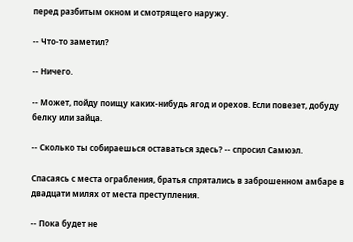перед разбитым окном и смотрящего наружу.

-- Что-то заметил?

-- Ничего.

-- Может, пойду поищу каких-нибудь ягод и орехов. Если повезет, добуду белку или зайца.

-- Сколько ты собираешься оставаться здесь? -- спросил Самюэл.

Спасаясь с места ограбления, братья спрятались в заброшенном амбаре в двадцати милях от места преступления.

-- Пока будет не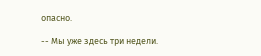опасно.

-- Мы уже здесь три недели.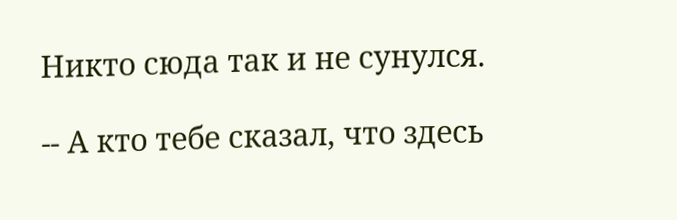Никто сюда так и не сунулся.

-- А кто тебе сказал, что здесь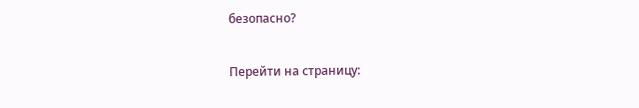безопасно?

Перейти на страницу: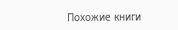Похожие книги